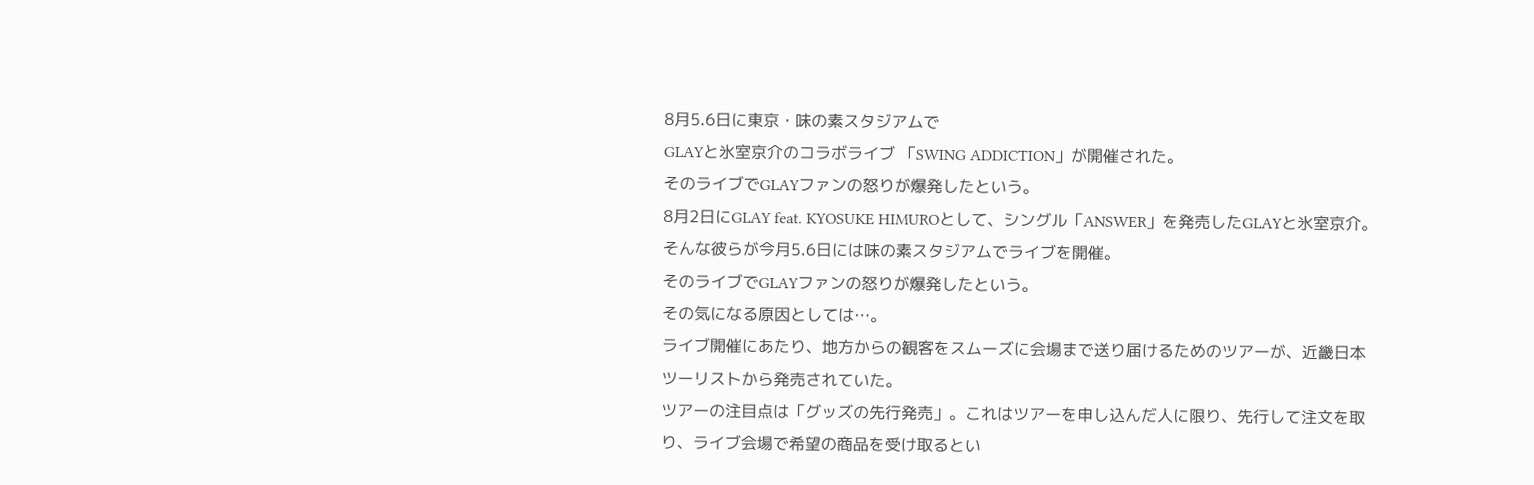8月5.6日に東京・味の素スタジアムで
GLAYと氷室京介のコラボライブ 「SWING ADDICTION」が開催された。
そのライブでGLAYファンの怒りが爆発したという。
8月2日にGLAY feat. KYOSUKE HIMUROとして、シングル「ANSWER」を発売したGLAYと氷室京介。そんな彼らが今月5.6日には味の素スタジアムでライブを開催。
そのライブでGLAYファンの怒りが爆発したという。
その気になる原因としては…。
ライブ開催にあたり、地方からの観客をスムーズに会場まで送り届けるためのツアーが、近畿日本ツーリストから発売されていた。
ツアーの注目点は「グッズの先行発売」。これはツアーを申し込んだ人に限り、先行して注文を取り、ライブ会場で希望の商品を受け取るとい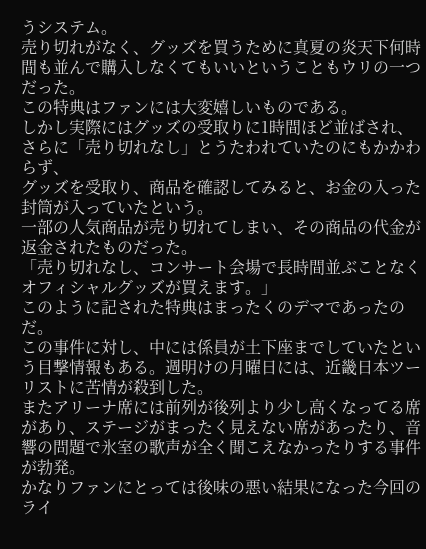うシステム。
売り切れがなく、グッズを買うために真夏の炎天下何時間も並んで購入しなくてもいいということもウリの一つだった。
この特典はファンには大変嬉しいものである。
しかし実際にはグッズの受取りに1時間ほど並ばされ、
さらに「売り切れなし」とうたわれていたのにもかかわらず、
グッズを受取り、商品を確認してみると、お金の入った封筒が入っていたという。
一部の人気商品が売り切れてしまい、その商品の代金が返金されたものだった。
「売り切れなし、コンサート会場で長時間並ぶことなくオフィシャルグッズが買えます。」
このように記された特典はまったくのデマであったのだ。
この事件に対し、中には係員が土下座までしていたという目撃情報もある。週明けの月曜日には、近畿日本ツーリストに苦情が殺到した。
またアリーナ席には前列が後列より少し高くなってる席があり、ステージがまったく見えない席があったり、音響の問題で氷室の歌声が全く聞こえなかったりする事件が勃発。
かなりファンにとっては後味の悪い結果になった今回のライ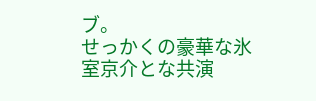ブ。
せっかくの豪華な氷室京介とな共演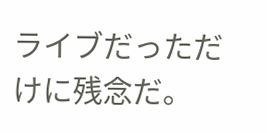ライブだっただけに残念だ。